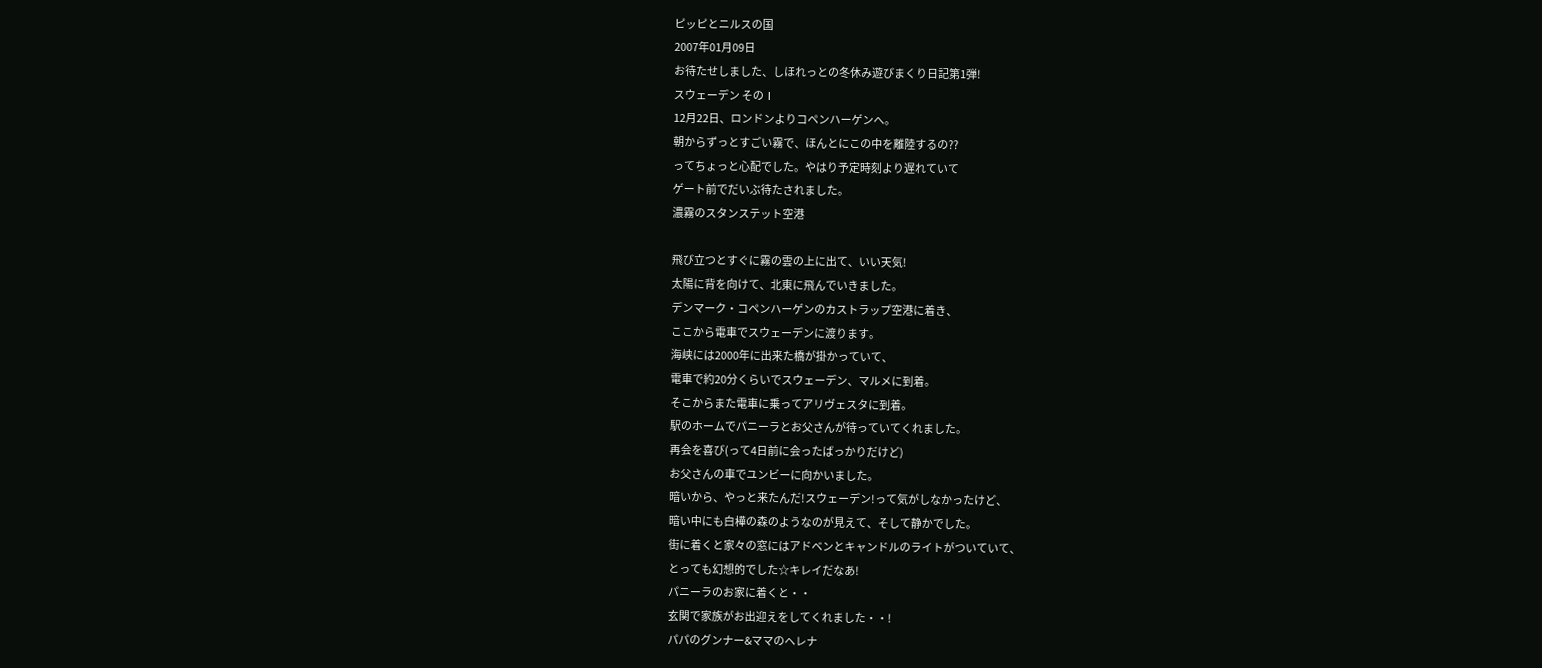ピッピとニルスの国
2007年01月09日
お待たせしました、しほれっとの冬休み遊びまくり日記第1弾!
スウェーデン そのⅠ
12月22日、ロンドンよりコペンハーゲンへ。
朝からずっとすごい霧で、ほんとにこの中を離陸するの??
ってちょっと心配でした。やはり予定時刻より遅れていて
ゲート前でだいぶ待たされました。
濃霧のスタンステット空港

飛び立つとすぐに霧の雲の上に出て、いい天気!
太陽に背を向けて、北東に飛んでいきました。
デンマーク・コペンハーゲンのカストラップ空港に着き、
ここから電車でスウェーデンに渡ります。
海峡には2000年に出来た橋が掛かっていて、
電車で約20分くらいでスウェーデン、マルメに到着。
そこからまた電車に乗ってアリヴェスタに到着。
駅のホームでパニーラとお父さんが待っていてくれました。
再会を喜び(って4日前に会ったばっかりだけど)
お父さんの車でユンビーに向かいました。
暗いから、やっと来たんだ!スウェーデン!って気がしなかったけど、
暗い中にも白樺の森のようなのが見えて、そして静かでした。
街に着くと家々の窓にはアドベンとキャンドルのライトがついていて、
とっても幻想的でした☆キレイだなあ!
パニーラのお家に着くと・・
玄関で家族がお出迎えをしてくれました・・!
パパのグンナー&ママのヘレナ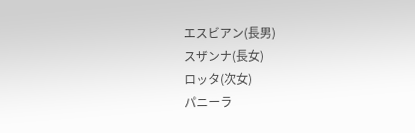エスビアン(長男)
スザンナ(長女)
ロッタ(次女)
パニーラ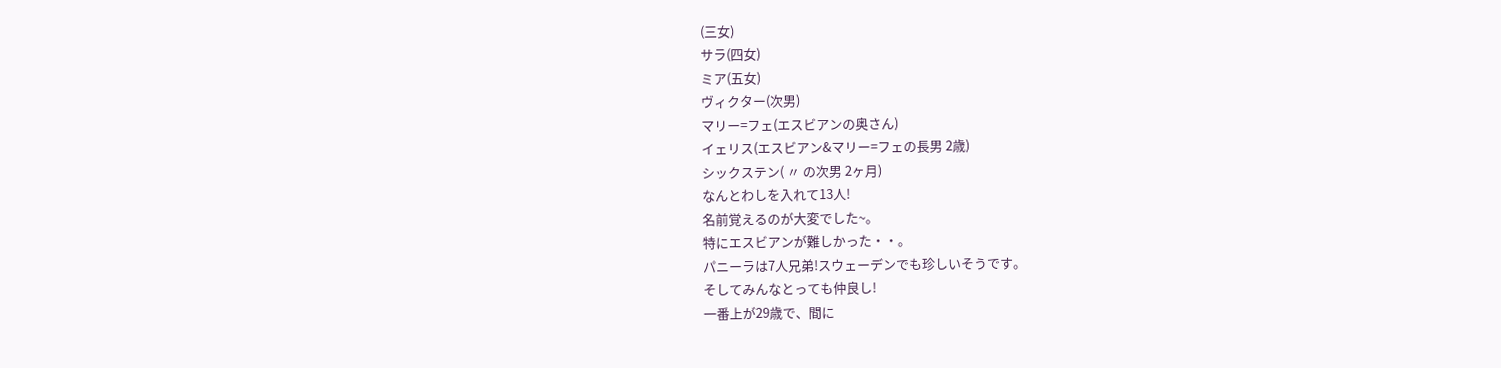(三女)
サラ(四女)
ミア(五女)
ヴィクター(次男)
マリー=フェ(エスビアンの奥さん)
イェリス(エスビアン&マリー=フェの長男 2歳)
シックステン( 〃 の次男 2ヶ月)
なんとわしを入れて13人!
名前覚えるのが大変でした~。
特にエスビアンが難しかった・・。
パニーラは7人兄弟!スウェーデンでも珍しいそうです。
そしてみんなとっても仲良し!
一番上が29歳で、間に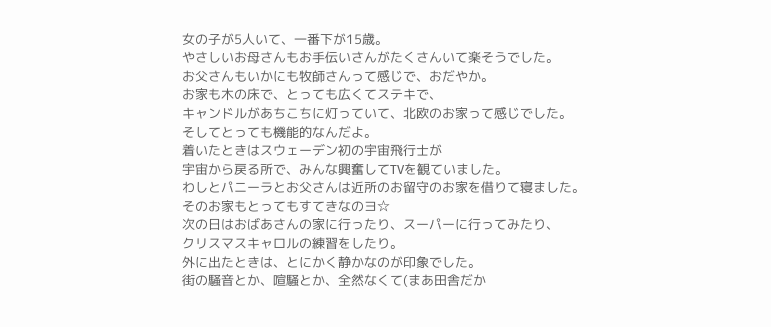女の子が5人いて、一番下が15歳。
やさしいお母さんもお手伝いさんがたくさんいて楽そうでした。
お父さんもいかにも牧師さんって感じで、おだやか。
お家も木の床で、とっても広くてステキで、
キャンドルがあちこちに灯っていて、北欧のお家って感じでした。
そしてとっても機能的なんだよ。
着いたときはスウェーデン初の宇宙飛行士が
宇宙から戻る所で、みんな興奮してTVを観ていました。
わしとパニーラとお父さんは近所のお留守のお家を借りて寝ました。
そのお家もとってもすてきなのヨ☆
次の日はおばあさんの家に行ったり、スーパーに行ってみたり、
クリスマスキャロルの練習をしたり。
外に出たときは、とにかく静かなのが印象でした。
街の騒音とか、喧騒とか、全然なくて(まあ田舎だか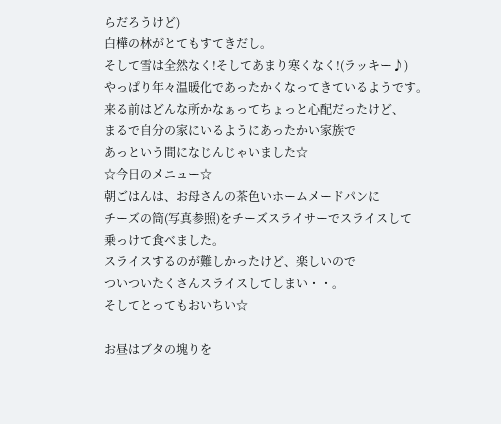らだろうけど)
白樺の林がとてもすてきだし。
そして雪は全然なく!そしてあまり寒くなく!(ラッキー♪)
やっぱり年々温暖化であったかくなってきているようです。
来る前はどんな所かなぁってちょっと心配だったけど、
まるで自分の家にいるようにあったかい家族で
あっという間になじんじゃいました☆
☆今日のメニュー☆
朝ごはんは、お母さんの茶色いホームメードパンに
チーズの筒(写真参照)をチーズスライサーでスライスして
乗っけて食べました。
スライスするのが難しかったけど、楽しいので
ついついたくさんスライスしてしまい・・。
そしてとってもおいちい☆

お昼はブタの塊りを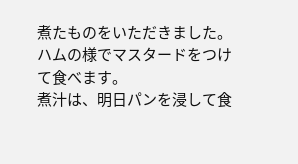煮たものをいただきました。
ハムの様でマスタードをつけて食べます。
煮汁は、明日パンを浸して食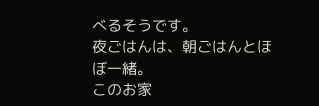べるそうです。
夜ごはんは、朝ごはんとほぼ一緒。
このお家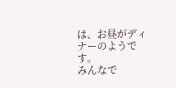は、お昼がディナーのようです。
みんなで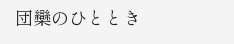団欒のひととき